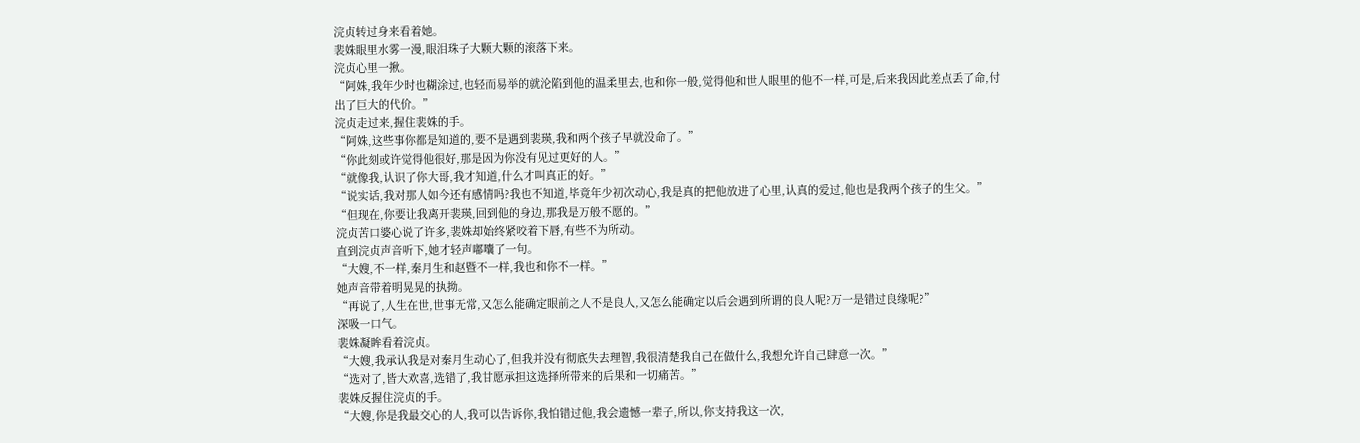浣贞转过身来看着她。
裴姝眼里水雾一漫,眼泪珠子大颗大颗的滚落下来。
浣贞心里一揪。
“阿姝,我年少时也糊涂过,也轻而易举的就沦陷到他的温柔里去,也和你一般,觉得他和世人眼里的他不一样,可是,后来我因此差点丢了命,付出了巨大的代价。”
浣贞走过来,握住裴姝的手。
“阿姝,这些事你都是知道的,要不是遇到裴瑛,我和两个孩子早就没命了。”
“你此刻或许觉得他很好,那是因为你没有见过更好的人。”
“就像我,认识了你大哥,我才知道,什么才叫真正的好。”
“说实话,我对那人如今还有感情吗?我也不知道,毕竟年少初次动心,我是真的把他放进了心里,认真的爱过,他也是我两个孩子的生父。”
“但现在,你要让我离开裴瑛,回到他的身边,那我是万般不愿的。”
浣贞苦口婆心说了许多,裴姝却始终紧咬着下唇,有些不为所动。
直到浣贞声音听下,她才轻声嘟囔了一句。
“大嫂,不一样,秦月生和赵暨不一样,我也和你不一样。”
她声音带着明晃晃的执拗。
“再说了,人生在世,世事无常,又怎么能确定眼前之人不是良人,又怎么能确定以后会遇到所谓的良人呢?万一是错过良缘呢?”
深吸一口气。
裴姝凝眸看着浣贞。
“大嫂,我承认我是对秦月生动心了,但我并没有彻底失去理智,我很清楚我自己在做什么,我想允许自己肆意一次。”
“选对了,皆大欢喜,选错了,我甘愿承担这选择所带来的后果和一切痛苦。”
裴姝反握住浣贞的手。
“大嫂,你是我最交心的人,我可以告诉你,我怕错过他,我会遗憾一辈子,所以,你支持我这一次,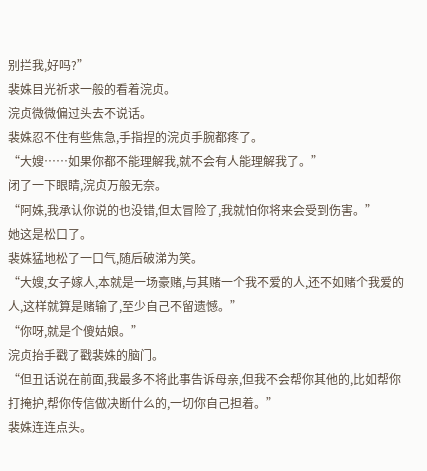别拦我,好吗?”
裴姝目光祈求一般的看着浣贞。
浣贞微微偏过头去不说话。
裴姝忍不住有些焦急,手指捏的浣贞手腕都疼了。
“大嫂……如果你都不能理解我,就不会有人能理解我了。”
闭了一下眼睛,浣贞万般无奈。
“阿姝,我承认你说的也没错,但太冒险了,我就怕你将来会受到伤害。”
她这是松口了。
裴姝猛地松了一口气,随后破涕为笑。
“大嫂,女子嫁人,本就是一场豪赌,与其赌一个我不爱的人,还不如赌个我爱的人,这样就算是赌输了,至少自己不留遗憾。”
“你呀,就是个傻姑娘。”
浣贞抬手戳了戳裴姝的脑门。
“但丑话说在前面,我最多不将此事告诉母亲,但我不会帮你其他的,比如帮你打掩护,帮你传信做决断什么的,一切你自己担着。”
裴姝连连点头。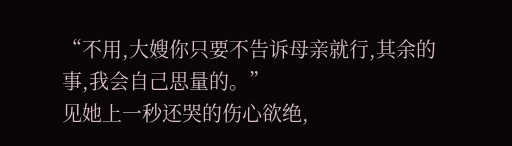“不用,大嫂你只要不告诉母亲就行,其余的事,我会自己思量的。”
见她上一秒还哭的伤心欲绝,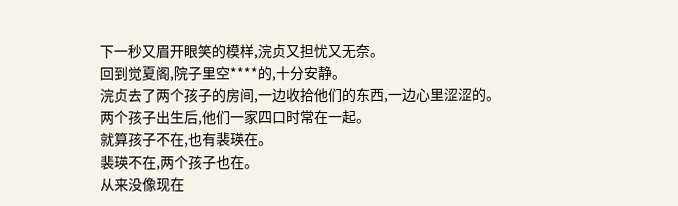下一秒又眉开眼笑的模样,浣贞又担忧又无奈。
回到觉夏阁,院子里空****的,十分安静。
浣贞去了两个孩子的房间,一边收拾他们的东西,一边心里涩涩的。
两个孩子出生后,他们一家四口时常在一起。
就算孩子不在,也有裴瑛在。
裴瑛不在,两个孩子也在。
从来没像现在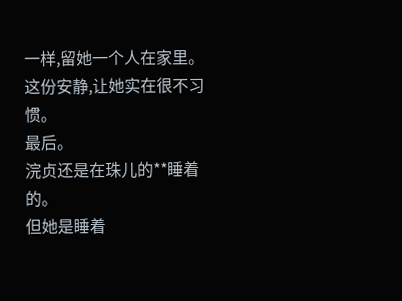一样,留她一个人在家里。
这份安静,让她实在很不习惯。
最后。
浣贞还是在珠儿的**睡着的。
但她是睡着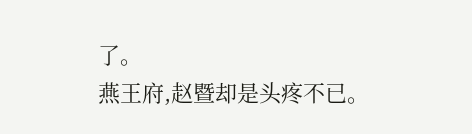了。
燕王府,赵暨却是头疼不已。